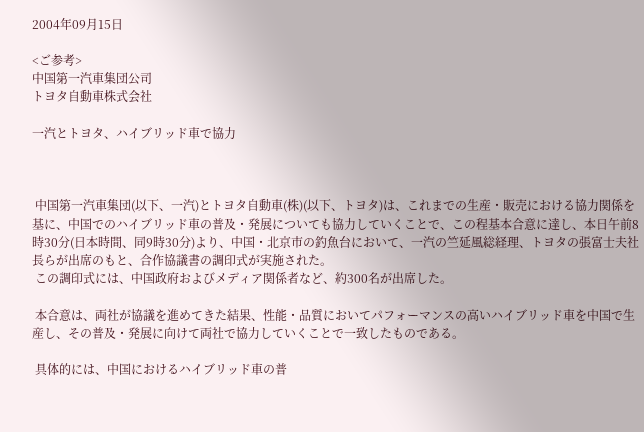2004年09月15日

<ご参考>
中国第一汽車集団公司
トヨタ自動車株式会社

一汽とトヨタ、ハイブリッド車で協力



 中国第一汽車集団(以下、一汽)とトヨタ自動車(株)(以下、トヨタ)は、これまでの生産・販売における協力関係を基に、中国でのハイブリッド車の普及・発展についても協力していくことで、この程基本合意に達し、本日午前8時30分(日本時間、同9時30分)より、中国・北京市の釣魚台において、一汽の竺延風総経理、トヨタの張富士夫社長らが出席のもと、合作協議書の調印式が実施された。
 この調印式には、中国政府およびメディア関係者など、約300名が出席した。

 本合意は、両社が協議を進めてきた結果、性能・品質においてパフォーマンスの高いハイブリッド車を中国で生産し、その普及・発展に向けて両社で協力していくことで一致したものである。

 具体的には、中国におけるハイブリッド車の普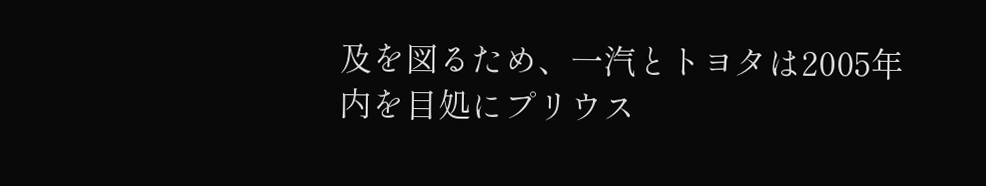及を図るため、一汽とトヨタは2005年内を目処にプリウス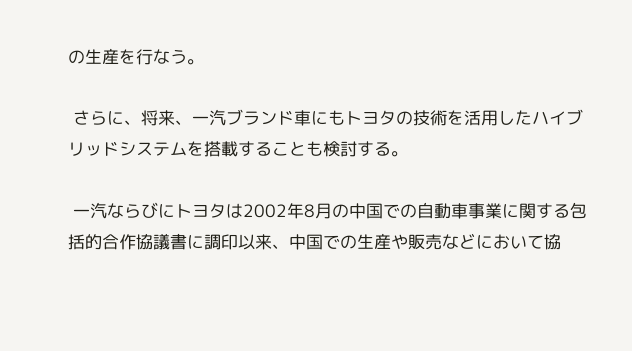の生産を行なう。

 さらに、将来、一汽ブランド車にもトヨタの技術を活用したハイブリッドシステムを搭載することも検討する。

 一汽ならびにトヨタは2002年8月の中国での自動車事業に関する包括的合作協議書に調印以来、中国での生産や販売などにおいて協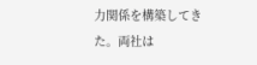力関係を構築してきた。両社は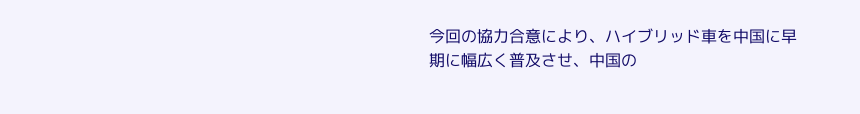今回の協力合意により、ハイブリッド車を中国に早期に幅広く普及させ、中国の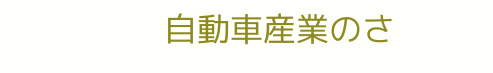自動車産業のさ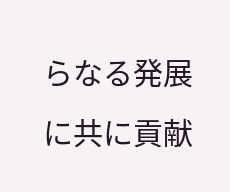らなる発展に共に貢献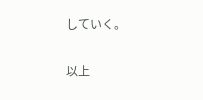していく。

以上